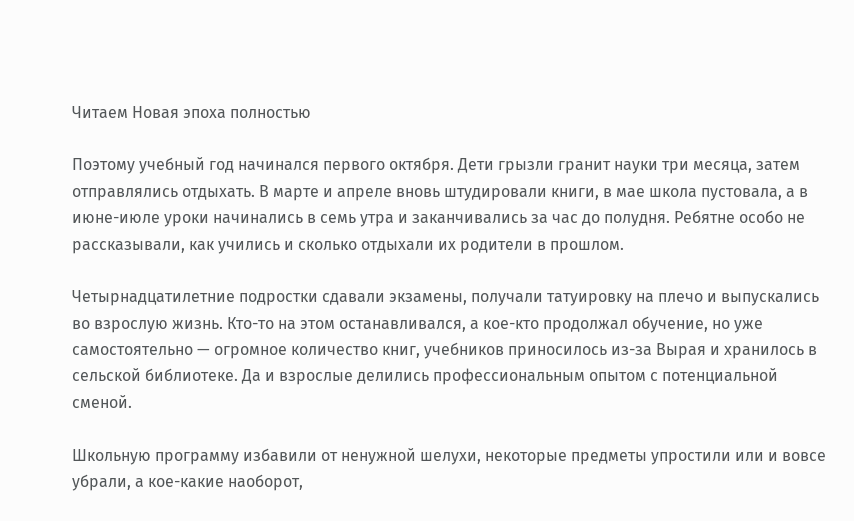Читаем Новая эпоха полностью

Поэтому учебный год начинался первого октября. Дети грызли гранит науки три месяца, затем отправлялись отдыхать. В марте и апреле вновь штудировали книги, в мае школа пустовала, а в июне-июле уроки начинались в семь утра и заканчивались за час до полудня. Ребятне особо не рассказывали, как учились и сколько отдыхали их родители в прошлом.

Четырнадцатилетние подростки сдавали экзамены, получали татуировку на плечо и выпускались во взрослую жизнь. Кто-то на этом останавливался, а кое-кто продолжал обучение, но уже самостоятельно — огромное количество книг, учебников приносилось из-за Вырая и хранилось в сельской библиотеке. Да и взрослые делились профессиональным опытом с потенциальной сменой.

Школьную программу избавили от ненужной шелухи, некоторые предметы упростили или и вовсе убрали, а кое-какие наоборот,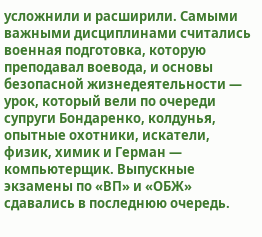усложнили и расширили. Самыми важными дисциплинами считались военная подготовка, которую преподавал воевода, и основы безопасной жизнедеятельности — урок, который вели по очереди супруги Бондаренко, колдунья, опытные охотники, искатели, физик, химик и Герман — компьютерщик. Выпускные экзамены по «ВП» и «ОБЖ» сдавались в последнюю очередь.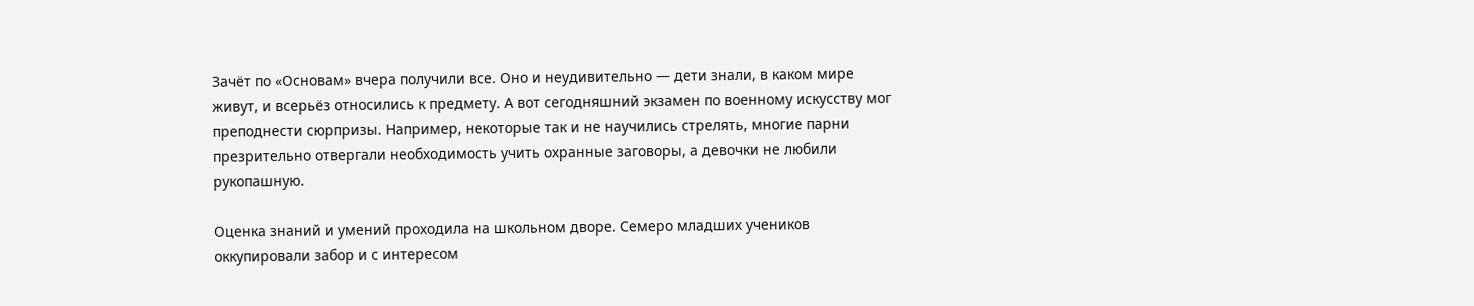Зачёт по «Основам» вчера получили все. Оно и неудивительно — дети знали, в каком мире живут, и всерьёз относились к предмету. А вот сегодняшний экзамен по военному искусству мог преподнести сюрпризы. Например, некоторые так и не научились стрелять, многие парни презрительно отвергали необходимость учить охранные заговоры, а девочки не любили рукопашную.

Оценка знаний и умений проходила на школьном дворе. Семеро младших учеников оккупировали забор и с интересом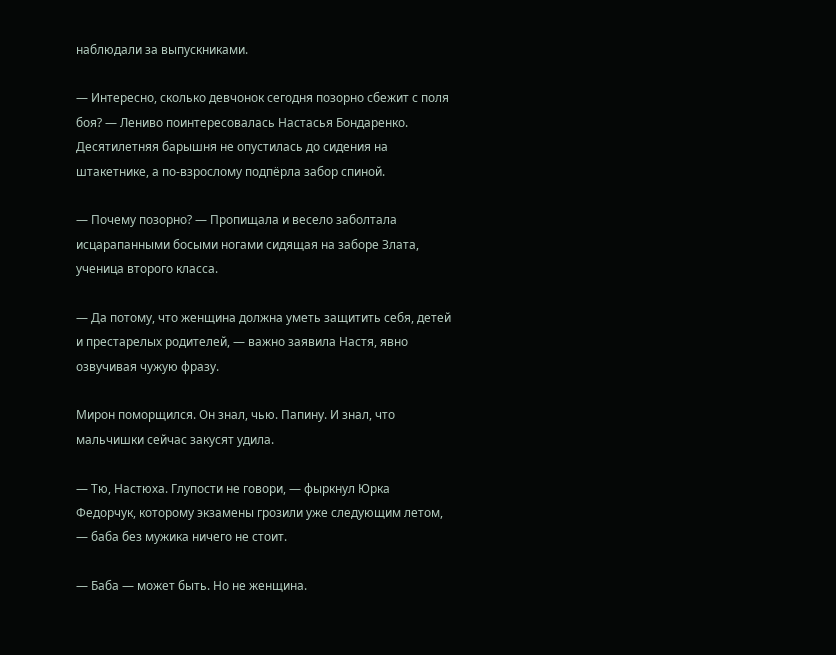наблюдали за выпускниками.

— Интересно, сколько девчонок сегодня позорно сбежит с поля боя? — Лениво поинтересовалась Настасья Бондаренко. Десятилетняя барышня не опустилась до сидения на штакетнике, а по-взрослому подпёрла забор спиной.

— Почему позорно? — Пропищала и весело заболтала исцарапанными босыми ногами сидящая на заборе Злата, ученица второго класса.

— Да потому, что женщина должна уметь защитить себя, детей и престарелых родителей, — важно заявила Настя, явно озвучивая чужую фразу.

Мирон поморщился. Он знал, чью. Папину. И знал, что мальчишки сейчас закусят удила.

— Тю, Настюха. Глупости не говори, — фыркнул Юрка Федорчук, которому экзамены грозили уже следующим летом, — баба без мужика ничего не стоит.

— Баба — может быть. Но не женщина.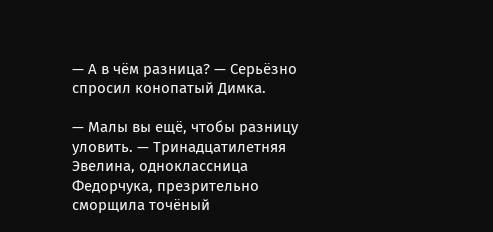— А в чём разница? — Серьёзно спросил конопатый Димка.

— Малы вы ещё, чтобы разницу уловить. — Тринадцатилетняя Эвелина, одноклассница Федорчука, презрительно сморщила точёный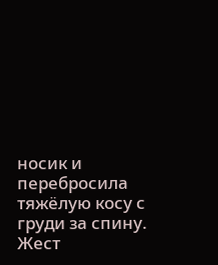носик и перебросила тяжёлую косу с груди за спину. Жест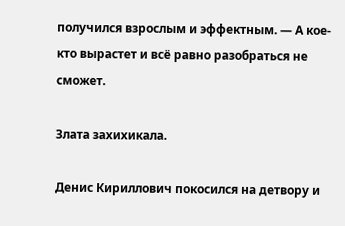получился взрослым и эффектным. — А кое-кто вырастет и всё равно разобраться не сможет.

Злата захихикала.

Денис Кириллович покосился на детвору и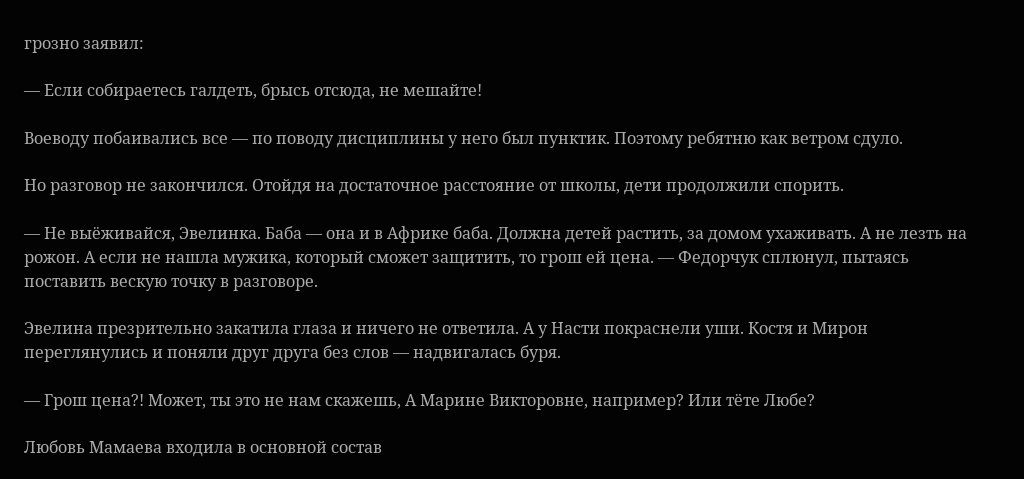грозно заявил:

— Если собираетесь галдеть, брысь отсюда, не мешайте!

Воеводу побаивались все — по поводу дисциплины у него был пунктик. Поэтому ребятню как ветром сдуло.

Но разговор не закончился. Отойдя на достаточное расстояние от школы, дети продолжили спорить.

— Не выёживайся, Эвелинка. Баба — она и в Африке баба. Должна детей растить, за домом ухаживать. А не лезть на рожон. А если не нашла мужика, который сможет защитить, то грош ей цена. — Федорчук сплюнул, пытаясь поставить вескую точку в разговоре.

Эвелина презрительно закатила глаза и ничего не ответила. А у Насти покраснели уши. Костя и Мирон переглянулись и поняли друг друга без слов — надвигалась буря.

— Грош цена?! Может, ты это не нам скажешь, А Марине Викторовне, например? Или тёте Любе?

Любовь Мамаева входила в основной состав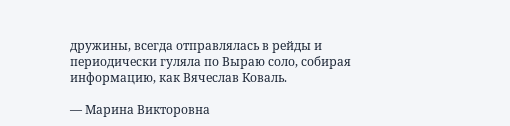дружины, всегда отправлялась в рейды и периодически гуляла по Выраю соло, собирая информацию, как Вячеслав Коваль.

— Марина Викторовна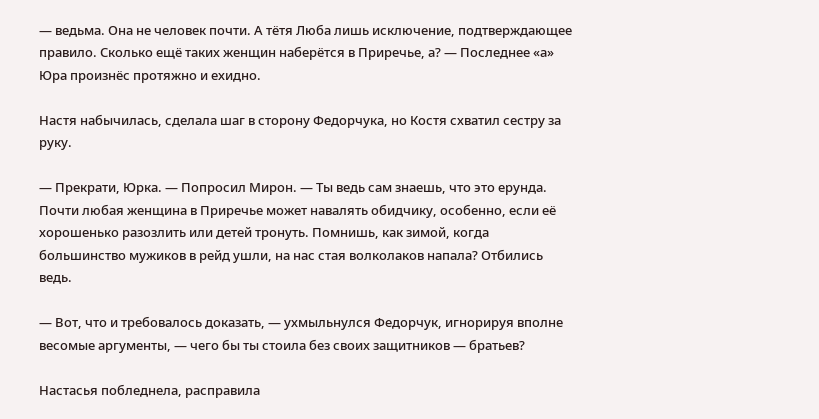— ведьма. Она не человек почти. А тётя Люба лишь исключение, подтверждающее правило. Сколько ещё таких женщин наберётся в Приречье, а? — Последнее «а» Юра произнёс протяжно и ехидно.

Настя набычилась, сделала шаг в сторону Федорчука, но Костя схватил сестру за руку.

— Прекрати, Юрка. — Попросил Мирон. — Ты ведь сам знаешь, что это ерунда. Почти любая женщина в Приречье может навалять обидчику, особенно, если её хорошенько разозлить или детей тронуть. Помнишь, как зимой, когда большинство мужиков в рейд ушли, на нас стая волколаков напала? Отбились ведь.

— Вот, что и требовалось доказать, — ухмыльнулся Федорчук, игнорируя вполне весомые аргументы, — чего бы ты стоила без своих защитников — братьев?

Настасья побледнела, расправила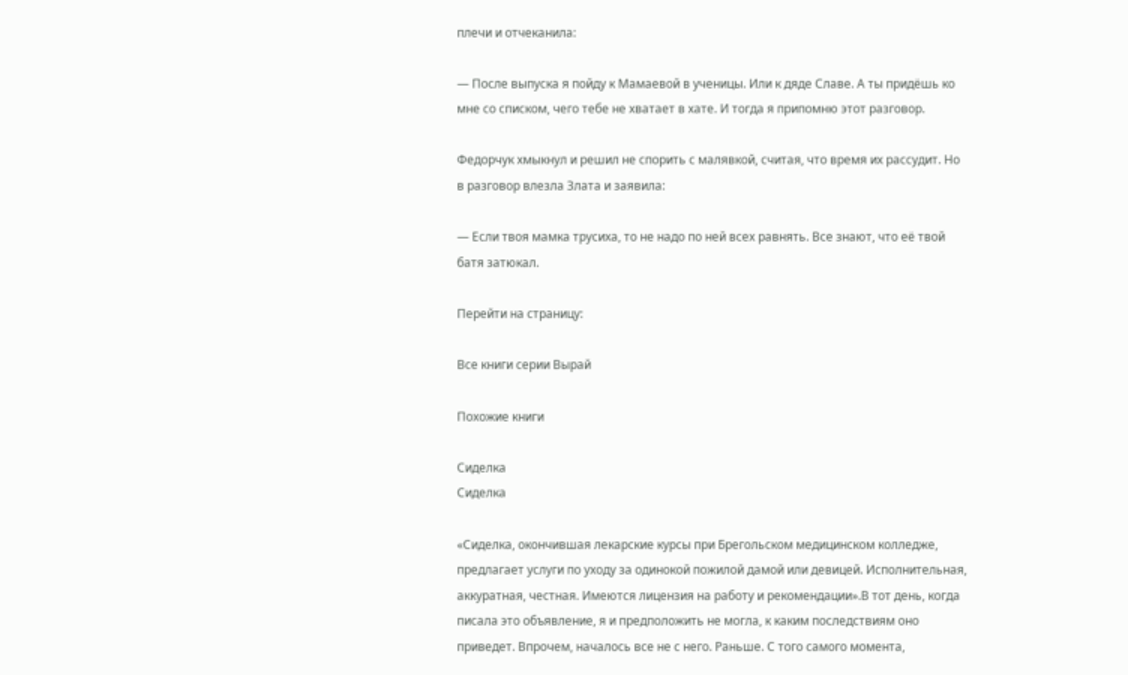плечи и отчеканила:

— После выпуска я пойду к Мамаевой в ученицы. Или к дяде Славе. А ты придёшь ко мне со списком, чего тебе не хватает в хате. И тогда я припомню этот разговор.

Федорчук хмыкнул и решил не спорить с малявкой, считая, что время их рассудит. Но в разговор влезла Злата и заявила:

— Если твоя мамка трусиха, то не надо по ней всех равнять. Все знают, что её твой батя затюкал.

Перейти на страницу:

Все книги серии Вырай

Похожие книги

Сиделка
Сиделка

«Сиделка, окончившая лекарские курсы при Брегольском медицинском колледже, предлагает услуги по уходу за одинокой пожилой дамой или девицей. Исполнительная, аккуратная, честная. Имеются лицензия на работу и рекомендации».В тот день, когда писала это объявление, я и предположить не могла, к каким последствиям оно приведет. Впрочем, началось все не с него. Раньше. С того самого момента,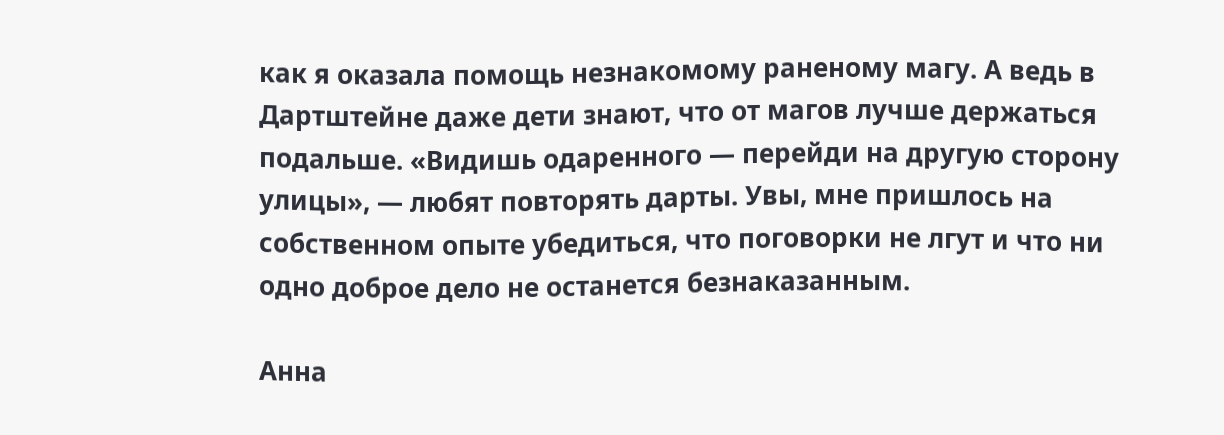как я оказала помощь незнакомому раненому магу. А ведь в Дартштейне даже дети знают, что от магов лучше держаться подальше. «Видишь одаренного — перейди на другую сторону улицы», — любят повторять дарты. Увы, мне пришлось на собственном опыте убедиться, что поговорки не лгут и что ни одно доброе дело не останется безнаказанным.

Анна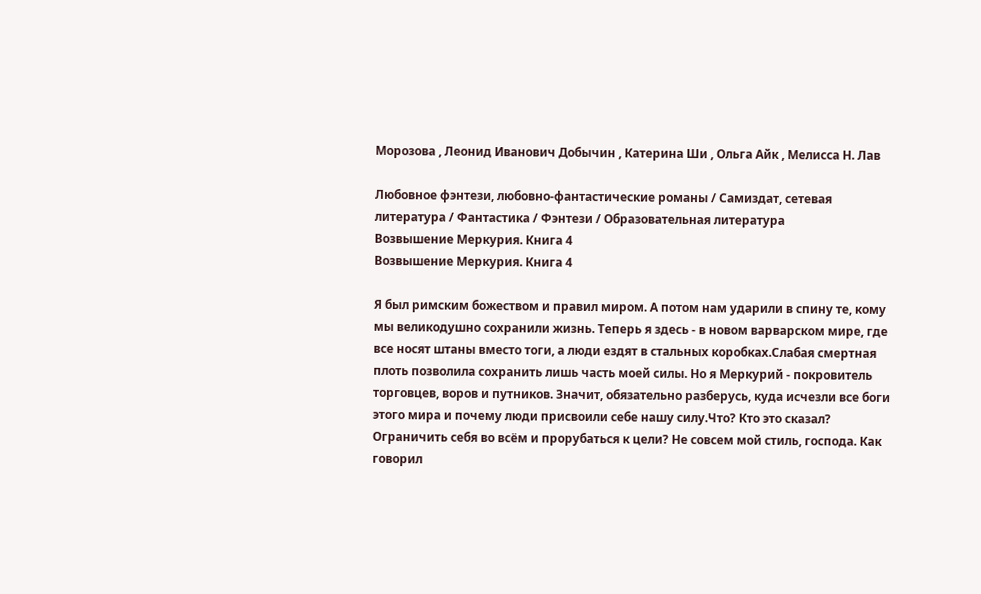Морозова , Леонид Иванович Добычин , Катерина Ши , Ольга Айк , Мелисса Н. Лав

Любовное фэнтези, любовно-фантастические романы / Самиздат, сетевая литература / Фантастика / Фэнтези / Образовательная литература
Возвышение Меркурия. Книга 4
Возвышение Меркурия. Книга 4

Я был римским божеством и правил миром. А потом нам ударили в спину те, кому мы великодушно сохранили жизнь. Теперь я здесь - в новом варварском мире, где все носят штаны вместо тоги, а люди ездят в стальных коробках.Слабая смертная плоть позволила сохранить лишь часть моей силы. Но я Меркурий - покровитель торговцев, воров и путников. Значит, обязательно разберусь, куда исчезли все боги этого мира и почему люди присвоили себе нашу силу.Что? Кто это сказал? Ограничить себя во всём и прорубаться к цели? Не совсем мой стиль, господа. Как говорил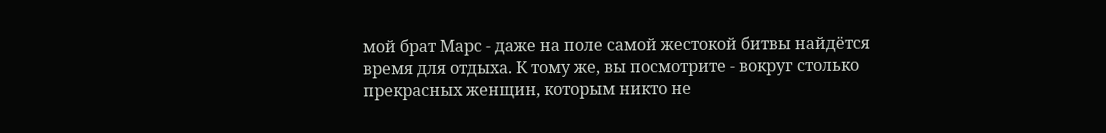мой брат Марс - даже на поле самой жестокой битвы найдётся время для отдыха. К тому же, вы посмотрите - вокруг столько прекрасных женщин, которым никто не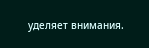уделяет внимания.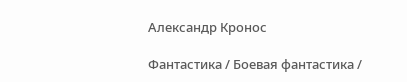Александр Кронос

Фантастика / Боевая фантастика /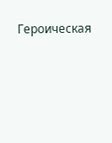Героическая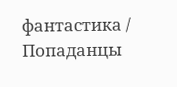фантастика / Попаданцы